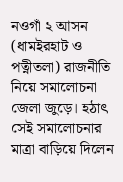নওগাঁ ২ আসন (ধামইরহাট ও পত্নীতলা) রাজনীতি নিয়ে সমালোচনা জেলা জুড়ে। হঠাৎ সেই সমালোচনার মাত্রা বাড়িয়ে দিলেন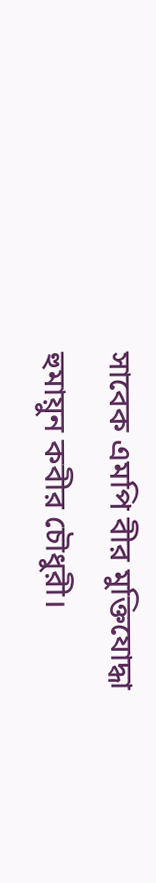সাবেক এমপি বীর মুক্তিযোদ্ধা হুমায়ুন কবীর চৌধুরী।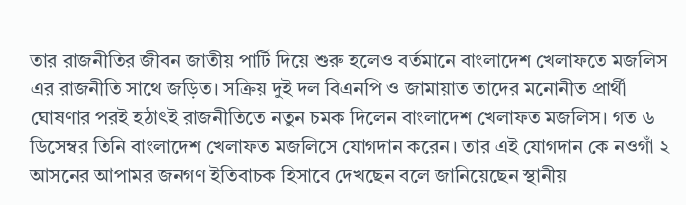তার রাজনীতির জীবন জাতীয় পার্টি দিয়ে শুরু হলেও বর্তমানে বাংলাদেশ খেলাফতে মজলিস এর রাজনীতি সাথে জড়িত। সক্রিয় দুই দল বিএনপি ও জামায়াত তাদের মনোনীত প্রার্থী ঘোষণার পরই হঠাৎই রাজনীতিতে নতুন চমক দিলেন বাংলাদেশ খেলাফত মজলিস। গত ৬ ডিসেম্বর তিনি বাংলাদেশ খেলাফত মজলিসে যোগদান করেন। তার এই যোগদান কে নওগাঁ ২ আসনের আপামর জনগণ ইতিবাচক হিসাবে দেখছেন বলে জানিয়েছেন স্থানীয়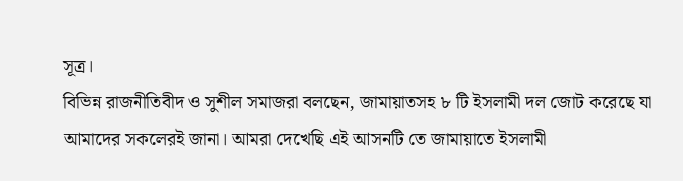সূত্র।
বিভিন্ন রাজনীতিবীদ ও সুশীল সমাজরা বলছেন, জামায়াতসহ ৮ টি ইসলামী দল জোট করেছে যা আমাদের সকলেরই জানা। আমরা দেখেছি এই আসনটি তে জামায়াতে ইসলামী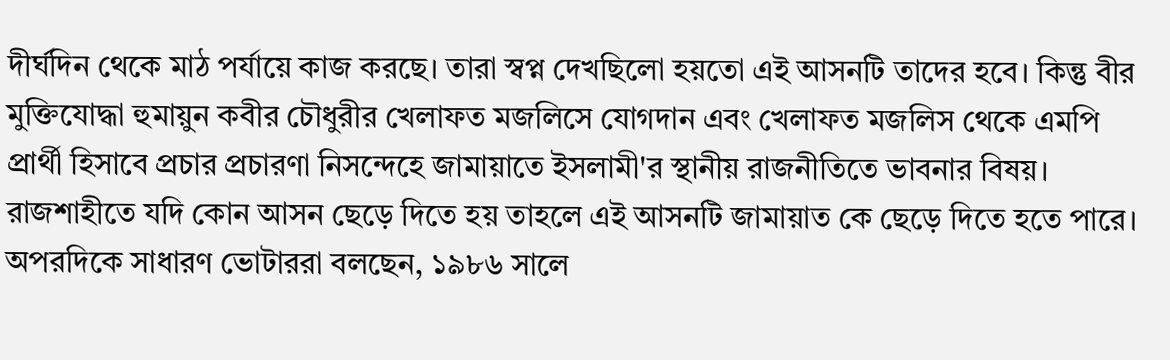দীর্ঘদিন থেকে মাঠ পর্যায়ে কাজ করছে। তারা স্বপ্ন দেখছিলো হয়তো এই আসনটি তাদের হবে। কিন্তু বীর মুক্তিযোদ্ধা হুমায়ুন কবীর চৌধুরীর খেলাফত মজলিসে যোগদান এবং খেলাফত মজলিস থেকে এমপি প্রার্থী হিসাবে প্রচার প্রচারণা নিসন্দেহে জামায়াতে ইসলামী'র স্থানীয় রাজনীতিতে ভাবনার বিষয়। রাজশাহীতে যদি কোন আসন ছেড়ে দিতে হয় তাহলে এই আসনটি জামায়াত কে ছেড়ে দিতে হতে পারে।
অপরদিকে সাধারণ ভোটাররা বলছেন, ১৯৮৬ সালে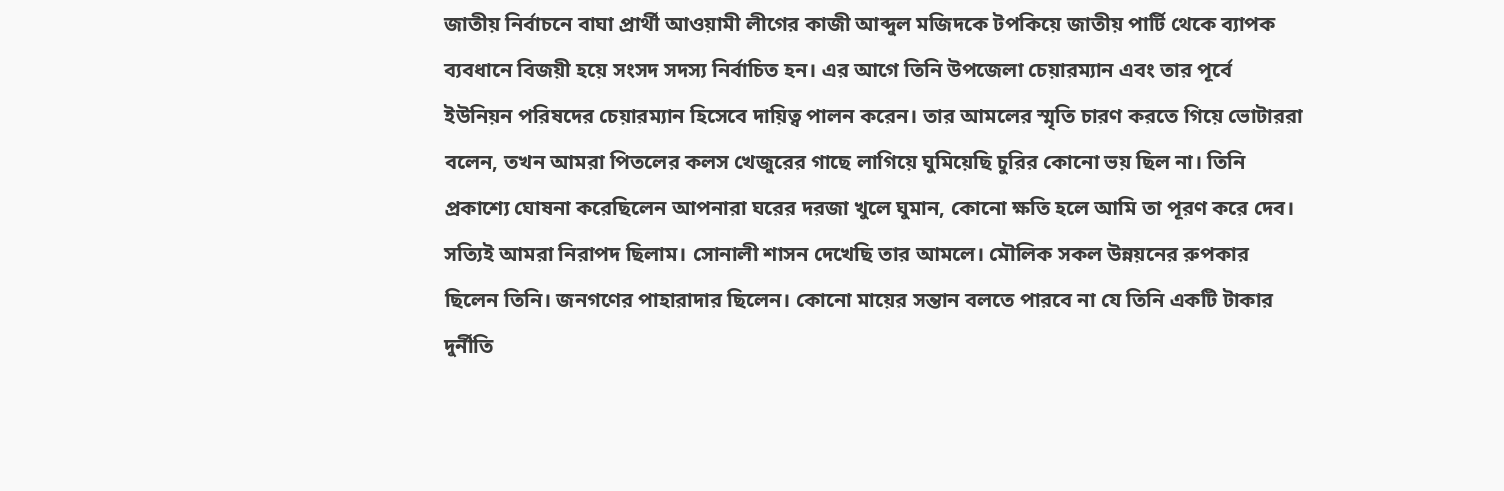জাতীয় নির্বাচনে বাঘা প্রার্থী আওয়ামী লীগের কাজী আব্দুল মজিদকে টপকিয়ে জাতীয় পার্টি থেকে ব্যাপক ব্যবধানে বিজয়ী হয়ে সংসদ সদস্য নির্বাচিত হন। এর আগে তিনি উপজেলা চেয়ারম্যান এবং তার পূর্বে ইউনিয়ন পরিষদের চেয়ারম্যান হিসেবে দায়িত্ব পালন করেন। তার আমলের স্মৃতি চারণ করতে গিয়ে ভোটাররা বলেন, তখন আমরা পিতলের কলস খেজুরের গাছে লাগিয়ে ঘুমিয়েছি চুরির কোনো ভয় ছিল না। তিনি প্রকাশ্যে ঘোষনা করেছিলেন আপনারা ঘরের দরজা খুলে ঘুমান, কোনো ক্ষতি হলে আমি তা পূরণ করে দেব। সত্যিই আমরা নিরাপদ ছিলাম। সোনালী শাসন দেখেছি তার আমলে। মৌলিক সকল উন্নয়নের রুপকার ছিলেন তিনি। জনগণের পাহারাদার ছিলেন। কোনো মায়ের সন্তান বলতে পারবে না যে তিনি একটি টাকার দুর্নীতি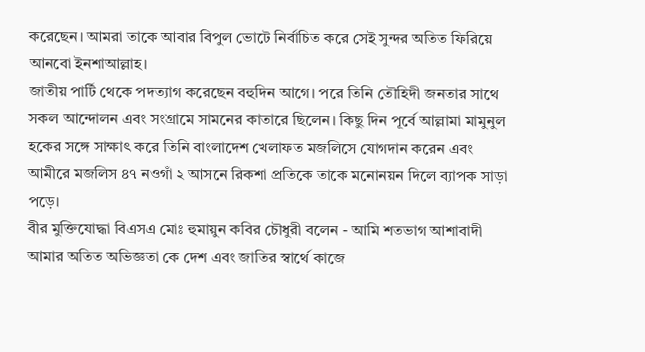করেছেন। আমরা তাকে আবার বিপুল ভোটে নির্বাচিত করে সেই সুন্দর অতিত ফিরিয়ে আনবো ইনশাআল্লাহ।
জাতীয় পার্টি থেকে পদত্যাগ করেছেন বহুদিন আগে। পরে তিনি তৌহিদী জনতার সাথে সকল আন্দোলন এবং সংগ্রামে সামনের কাতারে ছিলেন। কিছু দিন পূর্বে আল্লামা মামুনুল হকের সঙ্গে সাক্ষাৎ করে তিনি বাংলাদেশ খেলাফত মজলিসে যোগদান করেন এবং আমীরে মজলিস ৪৭ নওগাঁ ২ আসনে রিকশা প্রতিকে তাকে মনোনয়ন দিলে ব্যাপক সাড়া পড়ে।
বীর মুক্তিযোদ্ধা বিএসএ মোঃ হুমায়ুন কবির চৌধুরী বলেন - আমি শতভাগ আশাবাদী আমার অতিত অভিজ্ঞতা কে দেশ এবং জাতির স্বার্থে কাজে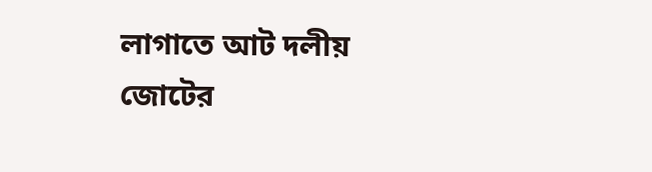লাগাতে আট দলীয় জোটের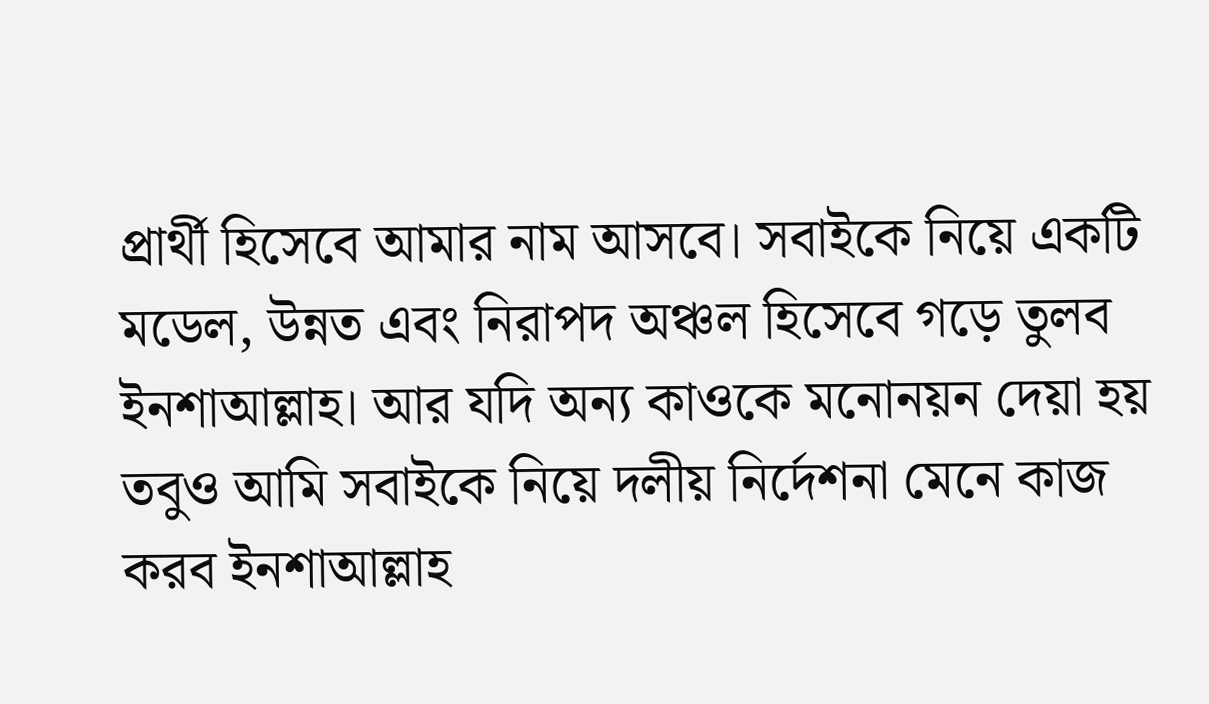প্রার্থী হিসেবে আমার নাম আসবে। সবাইকে নিয়ে একটি মডেল, উন্নত এবং নিরাপদ অঞ্চল হিসেবে গড়ে তুলব ইনশাআল্লাহ। আর যদি অন্য কাওকে মনোনয়ন দেয়া হয় তবুও আমি সবাইকে নিয়ে দলীয় নির্দেশনা মেনে কাজ করব ইনশাআল্লাহ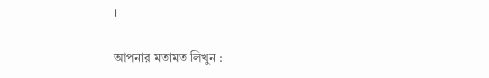।

আপনার মতামত লিখুন :